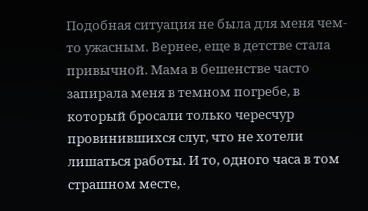Подобная ситуация не была для меня чем-то ужасным. Вернее, еще в детстве стала привычной. Мама в бешенстве часто запирала меня в темном погребе, в который бросали только чересчур провинившихся слуг, что не хотели лишаться работы. И то, одного часа в том страшном месте,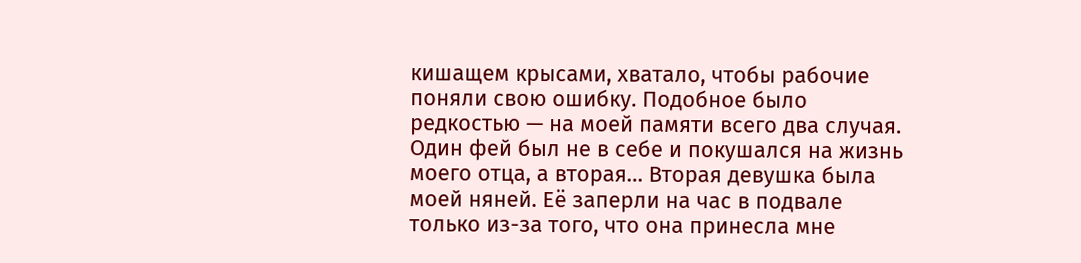кишащем крысами, хватало, чтобы рабочие поняли свою ошибку. Подобное было редкостью — на моей памяти всего два случая. Один фей был не в себе и покушался на жизнь моего отца, а вторая… Вторая девушка была моей няней. Её заперли на час в подвале только из-за того, что она принесла мне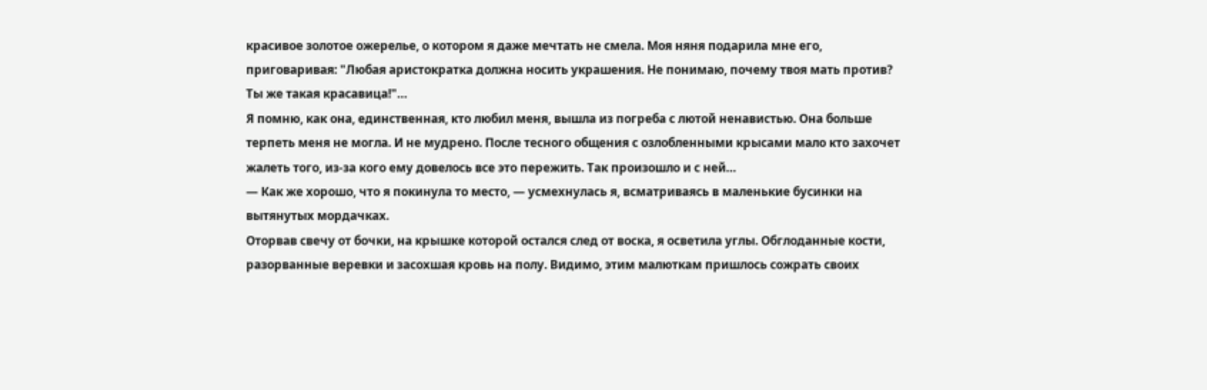красивое золотое ожерелье, о котором я даже мечтать не смела. Моя няня подарила мне его, приговаривая: "Любая аристократка должна носить украшения. Не понимаю, почему твоя мать против? Ты же такая красавица!"…
Я помню, как она, единственная, кто любил меня, вышла из погреба с лютой ненавистью. Она больше терпеть меня не могла. И не мудрено. После тесного общения с озлобленными крысами мало кто захочет жалеть того, из-за кого ему довелось все это пережить. Так произошло и с ней…
— Как же хорошо, что я покинула то место, — усмехнулась я, всматриваясь в маленькие бусинки на вытянутых мордачках.
Оторвав свечу от бочки, на крышке которой остался след от воска, я осветила углы. Обглоданные кости, разорванные веревки и засохшая кровь на полу. Видимо, этим малюткам пришлось сожрать своих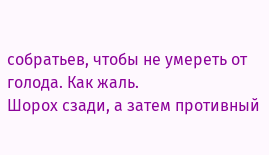собратьев, чтобы не умереть от голода. Как жаль.
Шорох сзади, а затем противный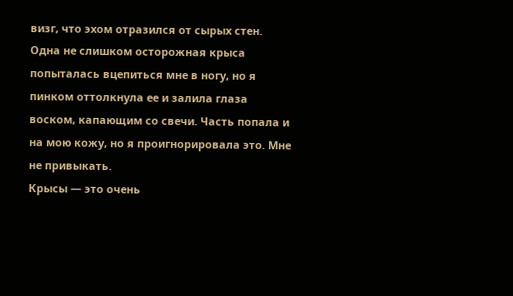визг, что эхом отразился от сырых стен. Одна не слишком осторожная крыса попыталась вцепиться мне в ногу, но я пинком оттолкнула ее и залила глаза воском, капающим со свечи. Часть попала и на мою кожу, но я проигнорировала это. Мне не привыкать.
Крысы — это очень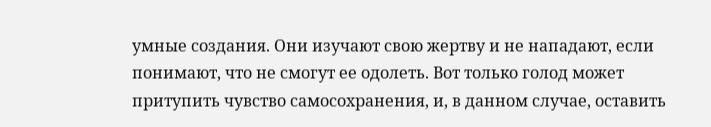умные создания. Они изучают свою жертву и не нападают, если понимают, что не смогут ее одолеть. Вот только голод может притупить чувство самосохранения, и, в данном случае, оставить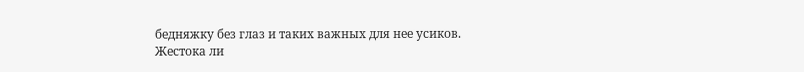бедняжку без глаз и таких важных для нее усиков.
Жестока ли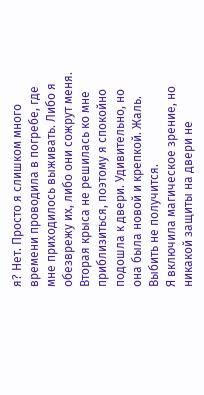я? Нет. Просто я слишком много времени проводила в погребе, где мне приходилось выживать. Либо я обезврежу их, либо они сожрут меня.
Вторая крыса не решилась ко мне приблизиться, поэтому я спокойно подошла к двери. Удивительно, но она была новой и крепкой. Жаль. Выбить не получится.
Я включила магическое зрение, но никакой защиты на двери не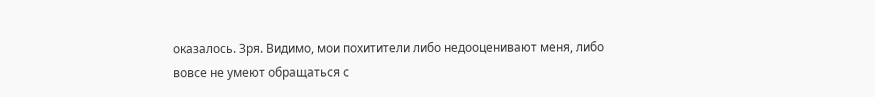оказалось. Зря. Видимо, мои похитители либо недооценивают меня, либо вовсе не умеют обращаться с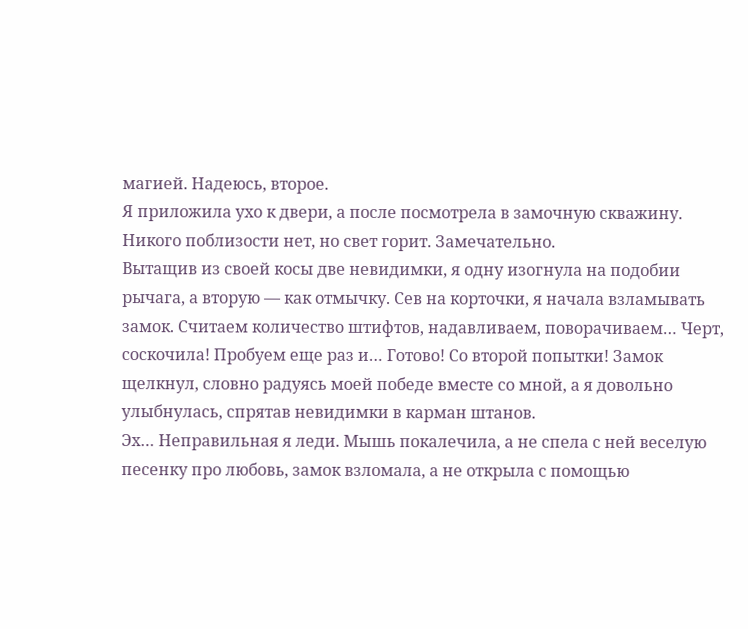магией. Надеюсь, второе.
Я приложила ухо к двери, а после посмотрела в замочную скважину. Никого поблизости нет, но свет горит. Замечательно.
Вытащив из своей косы две невидимки, я одну изогнула на подобии рычага, а вторую — как отмычку. Сев на корточки, я начала взламывать замок. Считаем количество штифтов, надавливаем, поворачиваем… Черт, соскочила! Пробуем еще раз и… Готово! Со второй попытки! Замок щелкнул, словно радуясь моей победе вместе со мной, а я довольно улыбнулась, спрятав невидимки в карман штанов.
Эх… Неправильная я леди. Мышь покалечила, а не спела с ней веселую песенку про любовь, замок взломала, а не открыла с помощью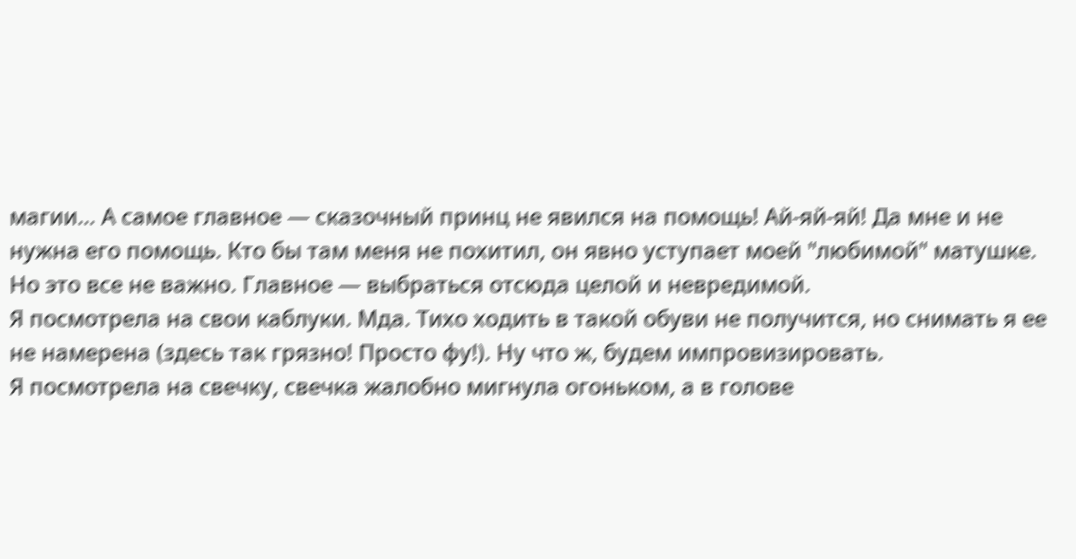магии… А самое главное — сказочный принц не явился на помощь! Ай-яй-яй! Да мне и не нужна его помощь. Кто бы там меня не похитил, он явно уступает моей "любимой" матушке.
Но это все не важно. Главное — выбраться отсюда целой и невредимой.
Я посмотрела на свои каблуки. Мда. Тихо ходить в такой обуви не получится, но снимать я ее не намерена (здесь так грязно! Просто фу!). Ну что ж, будем импровизировать.
Я посмотрела на свечку, свечка жалобно мигнула огоньком, а в голове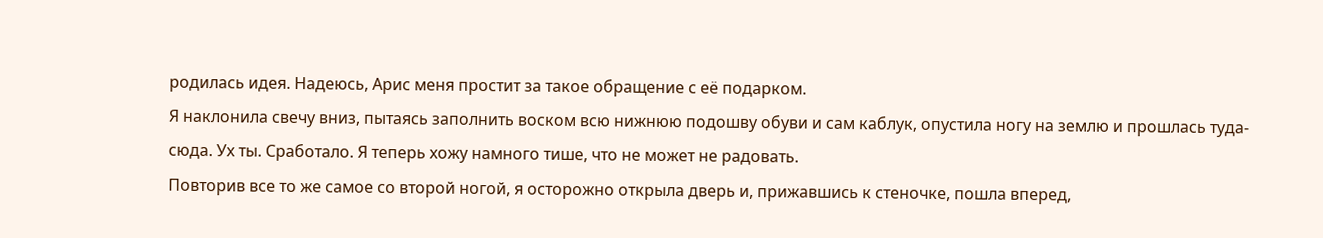родилась идея. Надеюсь, Арис меня простит за такое обращение с её подарком.
Я наклонила свечу вниз, пытаясь заполнить воском всю нижнюю подошву обуви и сам каблук, опустила ногу на землю и прошлась туда-сюда. Ух ты. Сработало. Я теперь хожу намного тише, что не может не радовать.
Повторив все то же самое со второй ногой, я осторожно открыла дверь и, прижавшись к стеночке, пошла вперед,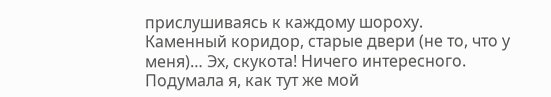прислушиваясь к каждому шороху.
Каменный коридор, старые двери (не то, что у меня)… Эх, скукота! Ничего интересного.
Подумала я, как тут же мой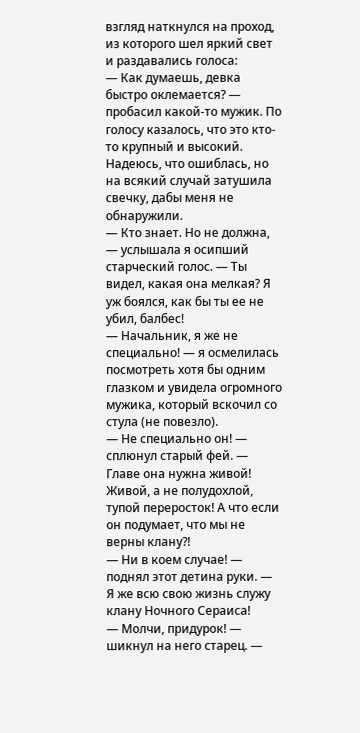взгляд наткнулся на проход, из которого шел яркий свет и раздавались голоса:
— Как думаешь, девка быстро оклемается? — пробасил какой-то мужик. По голосу казалось, что это кто-то крупный и высокий. Надеюсь, что ошиблась, но на всякий случай затушила свечку, дабы меня не обнаружили.
— Кто знает. Но не должна, — услышала я осипший старческий голос. — Ты видел, какая она мелкая? Я уж боялся, как бы ты ее не убил, балбес!
— Начальник, я же не специально! — я осмелилась посмотреть хотя бы одним глазком и увидела огромного мужика, который вскочил со стула (не повезло).
— Не специально он! — сплюнул старый фей. — Главе она нужна живой! Живой, а не полудохлой, тупой переросток! А что если он подумает, что мы не верны клану?!
— Ни в коем случае! — поднял этот детина руки. — Я же всю свою жизнь служу клану Ночного Сераиса!
— Молчи, придурок! — шикнул на него старец. —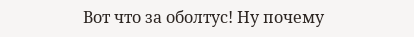Вот что за оболтус! Ну почему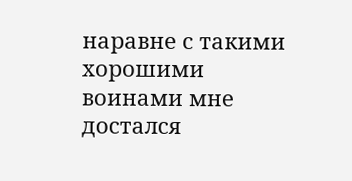наравне с такими хорошими воинами мне достался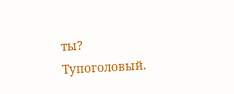ты? Тупоголовый.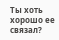Ты хоть хорошо ее связал?